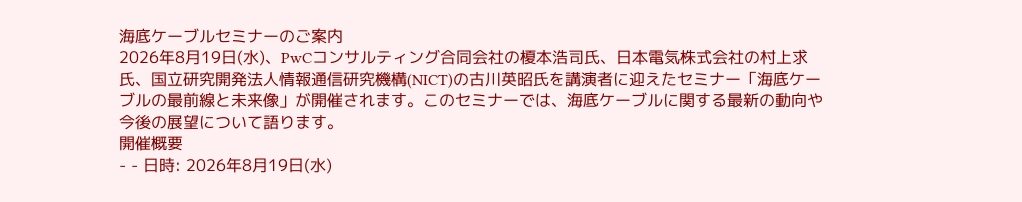海底ケーブルセミナーのご案内
2026年8月19日(水)、PwCコンサルティング合同会社の榎本浩司氏、日本電気株式会社の村上求氏、国立研究開発法人情報通信研究機構(NICT)の古川英昭氏を講演者に迎えたセミナー「海底ケーブルの最前線と未来像」が開催されます。このセミナーでは、海底ケーブルに関する最新の動向や今後の展望について語ります。
開催概要
- - 日時: 2026年8月19日(水)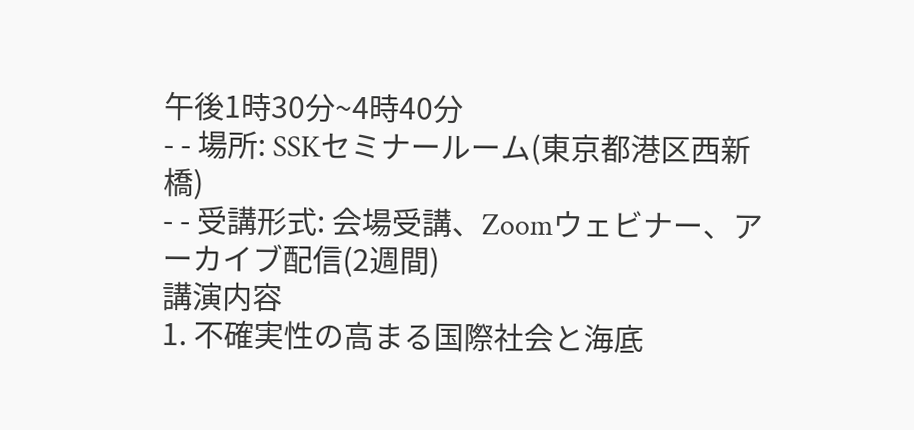午後1時30分~4時40分
- - 場所: SSKセミナールーム(東京都港区西新橋)
- - 受講形式: 会場受講、Zoomウェビナー、アーカイブ配信(2週間)
講演内容
1. 不確実性の高まる国際社会と海底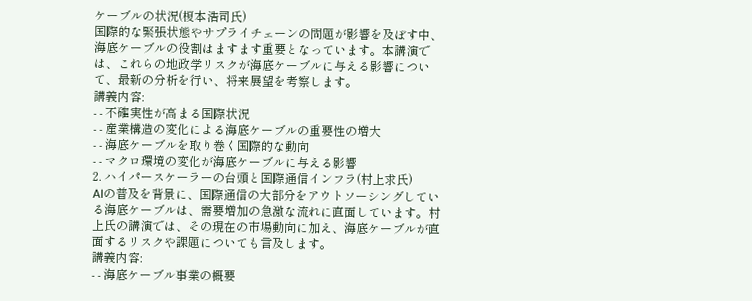ケーブルの状況(榎本浩司氏)
国際的な緊張状態やサプライチェーンの問題が影響を及ぼす中、海底ケーブルの役割はますます重要となっています。本講演では、これらの地政学リスクが海底ケーブルに与える影響について、最新の分析を行い、将来展望を考察します。
講義内容:
- - 不確実性が高まる国際状況
- - 産業構造の変化による海底ケーブルの重要性の増大
- - 海底ケーブルを取り巻く国際的な動向
- - マクロ環境の変化が海底ケーブルに与える影響
2. ハイパースケーラーの台頭と国際通信インフラ(村上求氏)
AIの普及を背景に、国際通信の大部分をアウトソーシングしている海底ケーブルは、需要増加の急激な流れに直面しています。村上氏の講演では、その現在の市場動向に加え、海底ケーブルが直面するリスクや課題についても言及します。
講義内容:
- - 海底ケーブル事業の概要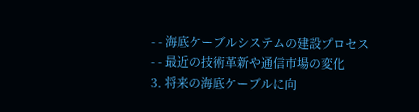- - 海底ケーブルシステムの建設プロセス
- - 最近の技術革新や通信市場の変化
3. 将来の海底ケーブルに向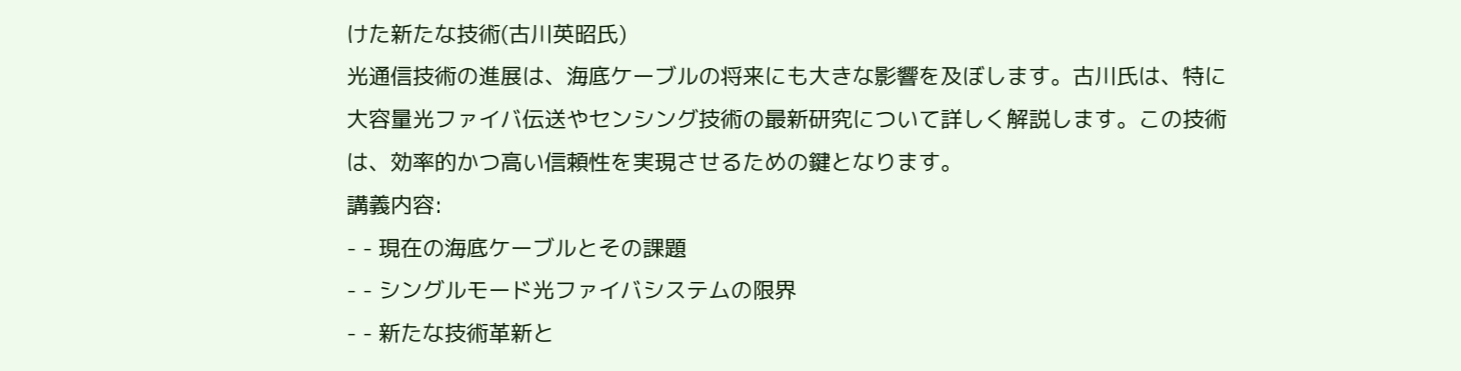けた新たな技術(古川英昭氏)
光通信技術の進展は、海底ケーブルの将来にも大きな影響を及ぼします。古川氏は、特に大容量光ファイバ伝送やセンシング技術の最新研究について詳しく解説します。この技術は、効率的かつ高い信頼性を実現させるための鍵となります。
講義内容:
- - 現在の海底ケーブルとその課題
- - シングルモード光ファイバシステムの限界
- - 新たな技術革新と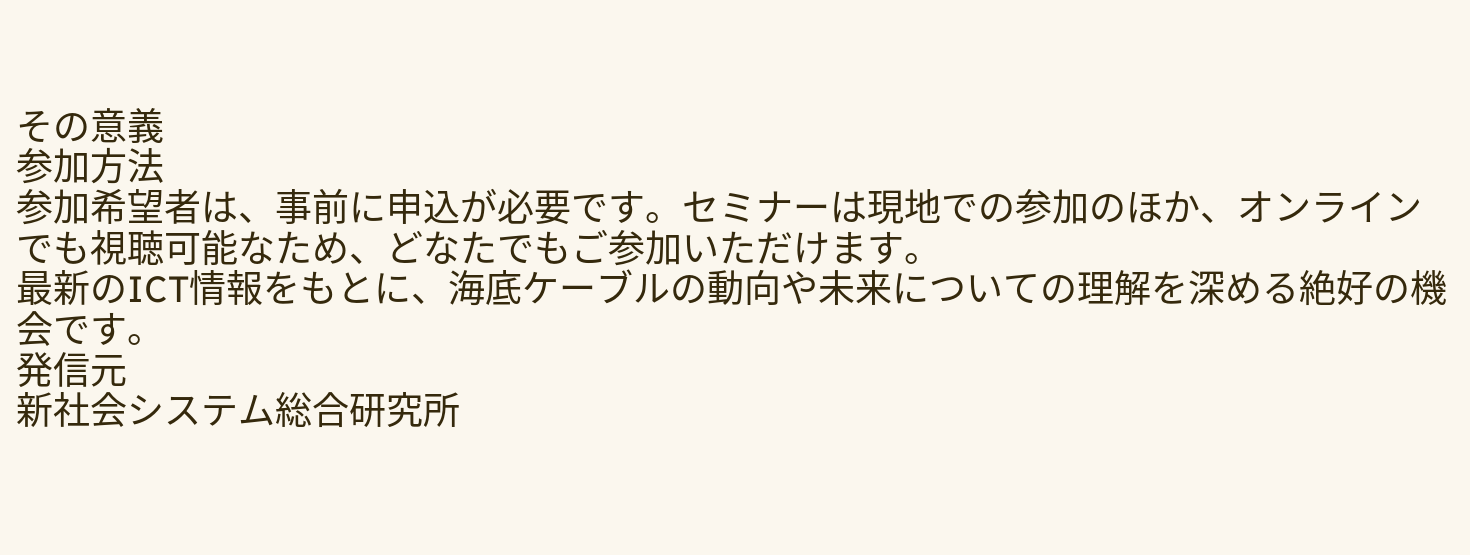その意義
参加方法
参加希望者は、事前に申込が必要です。セミナーは現地での参加のほか、オンラインでも視聴可能なため、どなたでもご参加いただけます。
最新のICT情報をもとに、海底ケーブルの動向や未来についての理解を深める絶好の機会です。
発信元
新社会システム総合研究所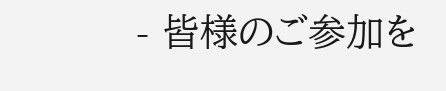- 皆様のご参加を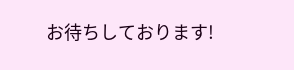お待ちしております!